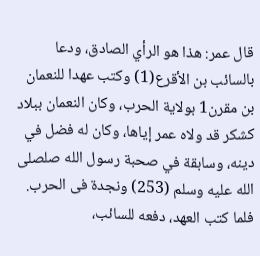قال عمر: هذا هو الرأي الصادق، ودعا بالسائب بن الأقرع(1) وكتب عهدا للنعمان بن مقرن1 بولاية الحرب، وكان النعمان ببلاد كشكر قد ولاه عمر إياها، وكان له فضل في دينه، وسابقة في صحبة رسول الله صلصلى الله عليه وسلم (253) ونجدة فى الحرب. فلما كتب العهد، دفعه للسائب،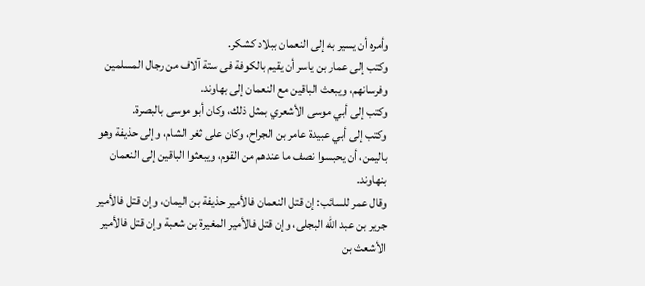وأمره أن يسير به إلى النعمان ببلاد كشكر.
وكتب إلى عمار بن ياسر أن يقيم بالكوفة فى ستة آلاف من رجال المسلمين وفرسانهم، ويبعث الباقين مع النعمان إلى بهاوند.
وكتب إلى أبي موسى الأشعري بمثل ذلك، وكان أبو موسى بالبصرة.
وكتب إلى أبي عبيدة عامر بن الجراح، وكان على ثغر الشام، وإلى حذيفة وهو باليمن، أن يحبسوا نصف ما عندهم من القوم، ويبعثوا الباقين إلى النعمان بنهاوند.
وقال عمر للسائب: إن قتل النعمان فالأمير حذيفة بن اليمان، وإن قتل فالأمير جرير بن عبد الله البجلى، وإن قتل فالأمير المغيرة بن شعبة وإن قتل فالأمير الأشعث بن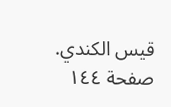قيس الكندي.
صفحة ١٤٤